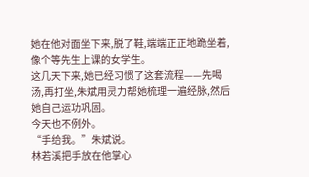她在他对面坐下来,脱了鞋,端端正正地跪坐着,像个等先生上课的女学生。
这几天下来,她已经习惯了这套流程——先喝汤,再打坐,朱斌用灵力帮她梳理一遍经脉,然后她自己运功巩固。
今天也不例外。
“手给我。”朱斌说。
林若溪把手放在他掌心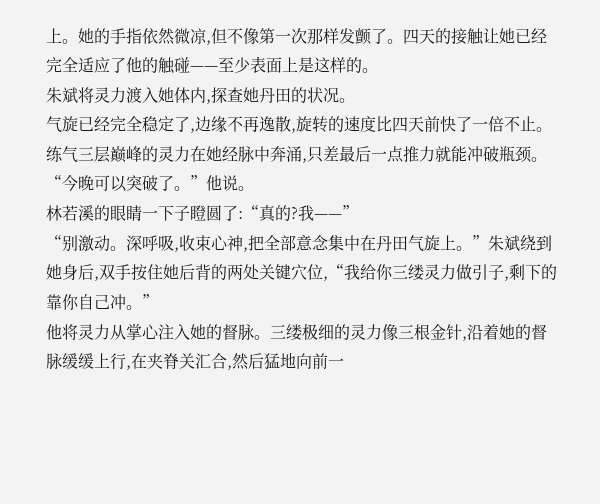上。她的手指依然微凉,但不像第一次那样发颤了。四天的接触让她已经完全适应了他的触碰——至少表面上是这样的。
朱斌将灵力渡入她体内,探查她丹田的状况。
气旋已经完全稳定了,边缘不再逸散,旋转的速度比四天前快了一倍不止。
练气三层巅峰的灵力在她经脉中奔涌,只差最后一点推力就能冲破瓶颈。
“今晚可以突破了。”他说。
林若溪的眼睛一下子瞪圆了:“真的?我——”
“别激动。深呼吸,收束心神,把全部意念集中在丹田气旋上。”朱斌绕到她身后,双手按住她后背的两处关键穴位,“我给你三缕灵力做引子,剩下的靠你自己冲。”
他将灵力从掌心注入她的督脉。三缕极细的灵力像三根金针,沿着她的督脉缓缓上行,在夹脊关汇合,然后猛地向前一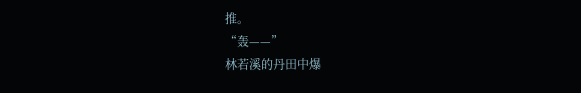推。
“轰——”
林若溪的丹田中爆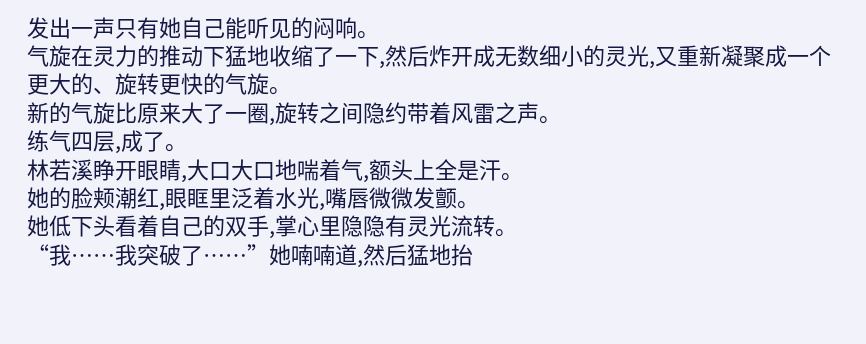发出一声只有她自己能听见的闷响。
气旋在灵力的推动下猛地收缩了一下,然后炸开成无数细小的灵光,又重新凝聚成一个更大的、旋转更快的气旋。
新的气旋比原来大了一圈,旋转之间隐约带着风雷之声。
练气四层,成了。
林若溪睁开眼睛,大口大口地喘着气,额头上全是汗。
她的脸颊潮红,眼眶里泛着水光,嘴唇微微发颤。
她低下头看着自己的双手,掌心里隐隐有灵光流转。
“我……我突破了……”她喃喃道,然后猛地抬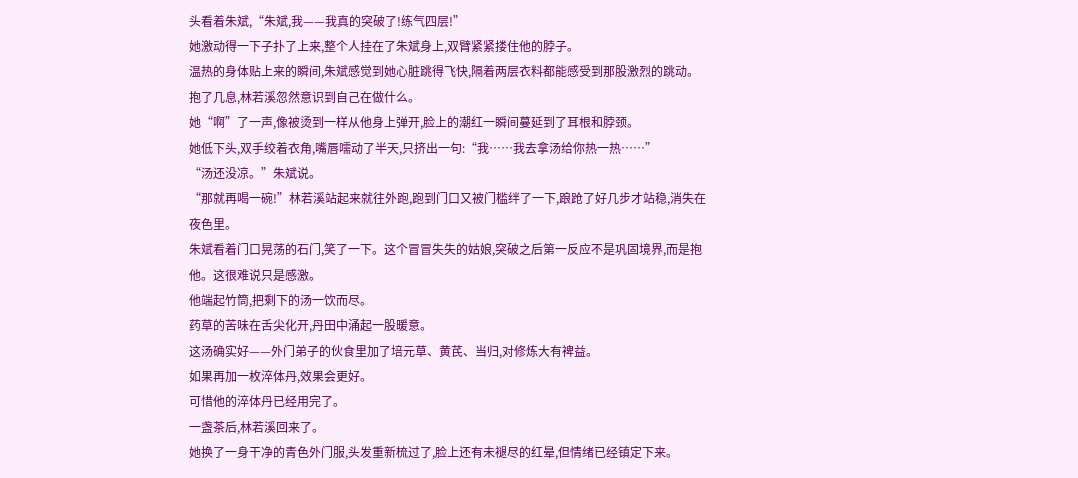头看着朱斌,“朱斌,我——我真的突破了!练气四层!”
她激动得一下子扑了上来,整个人挂在了朱斌身上,双臂紧紧搂住他的脖子。
温热的身体贴上来的瞬间,朱斌感觉到她心脏跳得飞快,隔着两层衣料都能感受到那股激烈的跳动。
抱了几息,林若溪忽然意识到自己在做什么。
她“啊”了一声,像被烫到一样从他身上弹开,脸上的潮红一瞬间蔓延到了耳根和脖颈。
她低下头,双手绞着衣角,嘴唇嚅动了半天,只挤出一句:“我……我去拿汤给你热一热……”
“汤还没凉。”朱斌说。
“那就再喝一碗!”林若溪站起来就往外跑,跑到门口又被门槛绊了一下,踉跄了好几步才站稳,消失在夜色里。
朱斌看着门口晃荡的石门,笑了一下。这个冒冒失失的姑娘,突破之后第一反应不是巩固境界,而是抱他。这很难说只是感激。
他端起竹筒,把剩下的汤一饮而尽。
药草的苦味在舌尖化开,丹田中涌起一股暖意。
这汤确实好——外门弟子的伙食里加了培元草、黄芪、当归,对修炼大有裨益。
如果再加一枚淬体丹,效果会更好。
可惜他的淬体丹已经用完了。
一盏茶后,林若溪回来了。
她换了一身干净的青色外门服,头发重新梳过了,脸上还有未褪尽的红晕,但情绪已经镇定下来。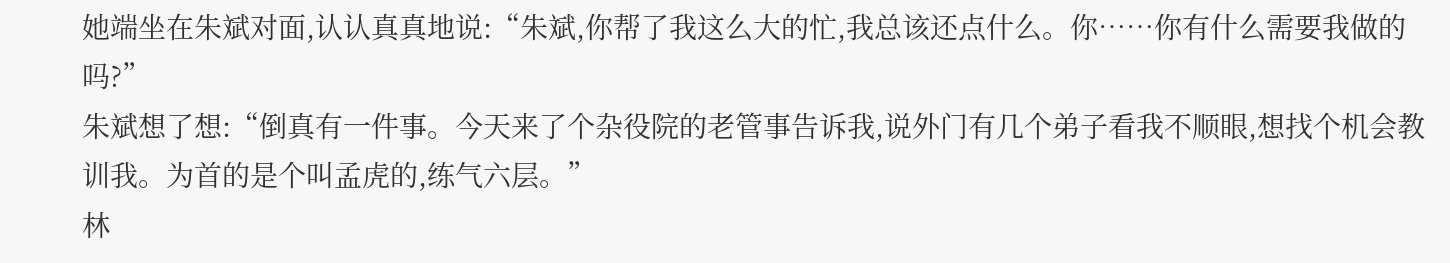她端坐在朱斌对面,认认真真地说:“朱斌,你帮了我这么大的忙,我总该还点什么。你……你有什么需要我做的吗?”
朱斌想了想:“倒真有一件事。今天来了个杂役院的老管事告诉我,说外门有几个弟子看我不顺眼,想找个机会教训我。为首的是个叫孟虎的,练气六层。”
林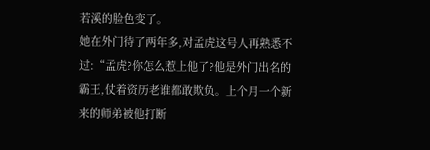若溪的脸色变了。
她在外门待了两年多,对孟虎这号人再熟悉不过:“孟虎?你怎么惹上他了?他是外门出名的霸王,仗着资历老谁都敢欺负。上个月一个新来的师弟被他打断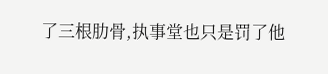了三根肋骨,执事堂也只是罚了他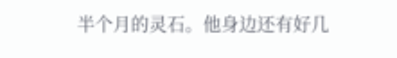半个月的灵石。他身边还有好几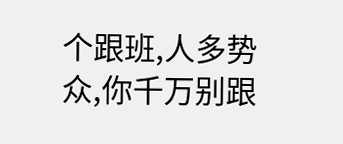个跟班,人多势众,你千万别跟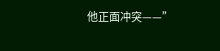他正面冲突——”